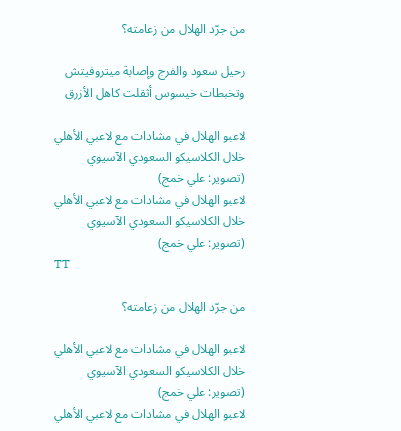من جرّد الهلال من زعامته؟

رحيل سعود والفرج وإصابة ميتروفيتش وتخبطات خيسوس أثقلت كاهل الأزرق

لاعبو الهلال في مشادات مع لاعبي الأهلي خلال الكلاسيكو السعودي الآسيوي (تصوير: علي خمج)
لاعبو الهلال في مشادات مع لاعبي الأهلي خلال الكلاسيكو السعودي الآسيوي (تصوير: علي خمج)
TT

من جرّد الهلال من زعامته؟

لاعبو الهلال في مشادات مع لاعبي الأهلي خلال الكلاسيكو السعودي الآسيوي (تصوير: علي خمج)
لاعبو الهلال في مشادات مع لاعبي الأهلي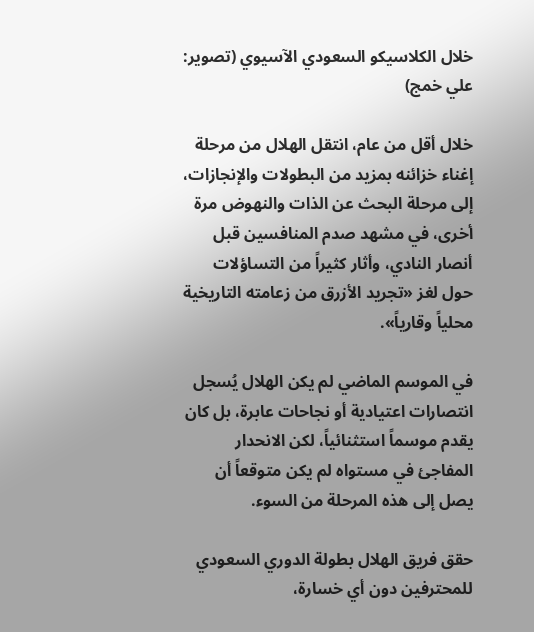خلال الكلاسيكو السعودي الآسيوي (تصوير: علي خمج)

خلال أقل من عام، انتقل الهلال من مرحلة إغناء خزائنه بمزيد من البطولات والإنجازات، إلى مرحلة البحث عن الذات والنهوض مرة أخرى، في مشهد صدم المنافسين قبل أنصار النادي، وأثار كثيراً من التساؤلات حول لغز «تجريد الأزرق من زعامته التاريخية محلياً وقارياً».

في الموسم الماضي لم يكن الهلال يُسجل انتصارات اعتيادية أو نجاحات عابرة، بل كان يقدم موسماً استثنائياً، لكن الانحدار المفاجئ في مستواه لم يكن متوقعاً أن يصل إلى هذه المرحلة من السوء.

حقق فريق الهلال بطولة الدوري السعودي للمحترفين دون أي خسارة،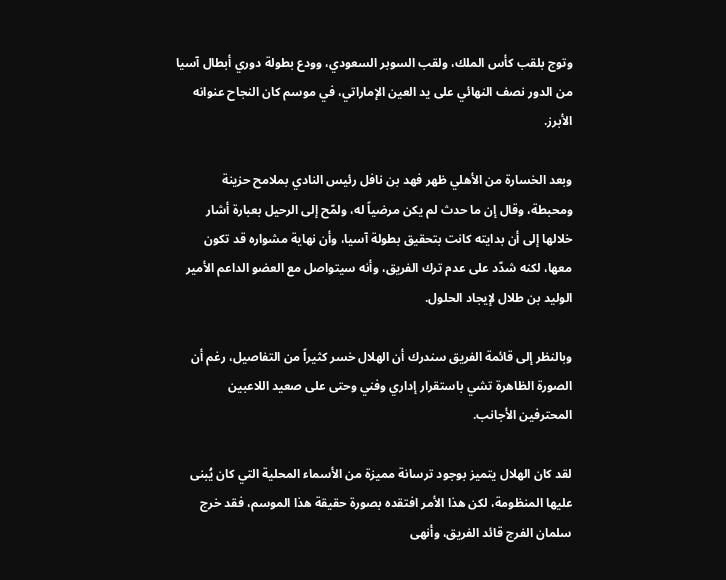وتوج بلقب كأس الملك، ولقب السوبر السعودي، وودع بطولة دوري أبطال آسيا من الدور نصف النهائي على يد العين الإماراتي، في موسم كان النجاح عنوانه الأبرز.

وبعد الخسارة من الأهلي ظهر فهد بن نافل رئيس النادي بملامح حزينة ومحبطة، وقال إن ما حدث لم يكن مرضياً له، ولمّح إلى الرحيل بعبارة أشار خلالها إلى أن بدايته كانت بتحقيق بطولة آسيا، وأن نهاية مشواره قد تكون معها، لكنه شدّد على عدم ترك الفريق، وأنه سيتواصل مع العضو الداعم الأمير الوليد بن طلال لإيجاد الحلول.

وبالنظر إلى قائمة الفريق سندرك أن الهلال خسر كثيراً من التفاصيل، رغم أن الصورة الظاهرة تشي باستقرار إداري وفني وحتى على صعيد اللاعبين المحترفين الأجانب.

لقد كان الهلال يتميز بوجود ترسانة مميزة من الأسماء المحلية التي كان يُبنى عليها المنظومة، لكن هذا الأمر افتقده بصورة حقيقة هذا الموسم، فقد خرج سلمان الفرج قائد الفريق، وأنهى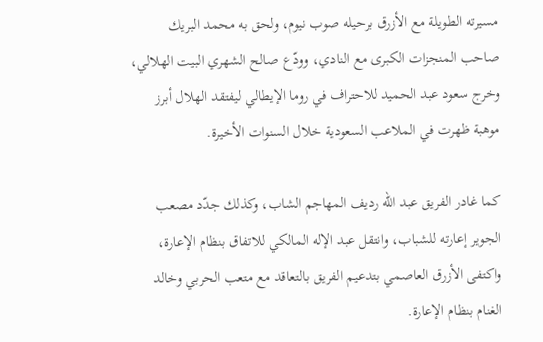مسيرته الطويلة مع الأزرق برحيله صوب نيوم، ولحق به محمد البريك صاحب المنجزات الكبرى مع النادي، وودّع صالح الشهري البيت الهلالي، وخرج سعود عبد الحميد للاحتراف في روما الإيطالي ليفتقد الهلال أبرز موهبة ظهرت في الملاعب السعودية خلال السنوات الأخيرة.

كما غادر الفريق عبد الله رديف المهاجم الشاب، وكذلك جدّد مصعب الجوير إعارته للشباب، وانتقل عبد الإله المالكي للاتفاق بنظام الإعارة، واكتفى الأزرق العاصمي بتدعيم الفريق بالتعاقد مع متعب الحربي وخالد الغنام بنظام الإعارة.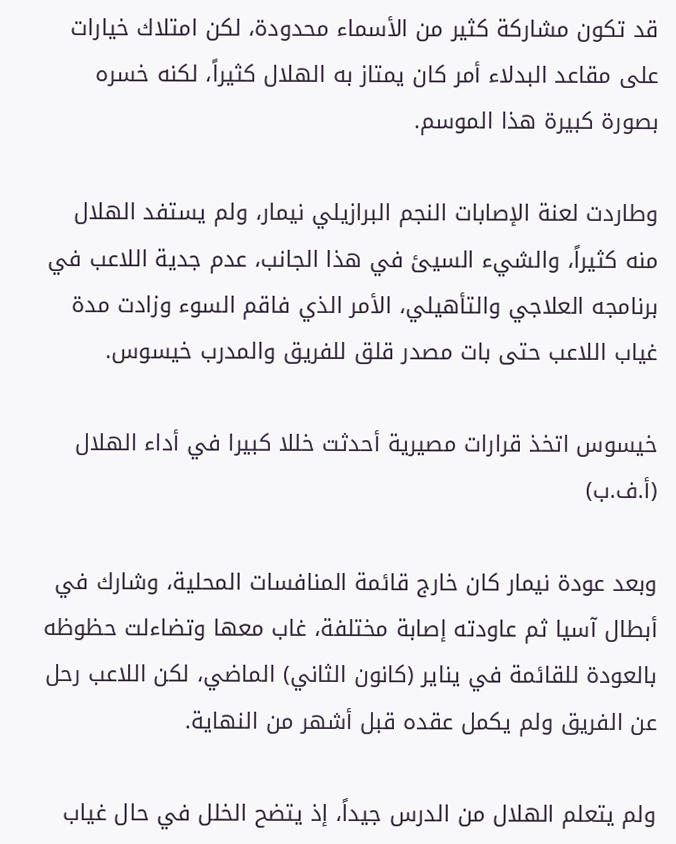قد تكون مشاركة كثير من الأسماء محدودة، لكن امتلاك خيارات على مقاعد البدلاء أمر كان يمتاز به الهلال كثيراً، لكنه خسره بصورة كبيرة هذا الموسم.

وطاردت لعنة الإصابات النجم البرازيلي نيمار، ولم يستفد الهلال منه كثيراً، والشيء السيئ في هذا الجانب، عدم جدية اللاعب في برنامجه العلاجي والتأهيلي، الأمر الذي فاقم السوء وزادت مدة غياب اللاعب حتى بات مصدر قلق للفريق والمدرب خيسوس.

خيسوس اتخذ قرارات مصيرية أحدثت خللا كبيرا في أداء الهلال (أ.ف.ب)

وبعد عودة نيمار كان خارج قائمة المنافسات المحلية، وشارك في أبطال آسيا ثم عاودته إصابة مختلفة، غاب معها وتضاءلت حظوظه بالعودة للقائمة في يناير (كانون الثاني) الماضي، لكن اللاعب رحل عن الفريق ولم يكمل عقده قبل أشهر من النهاية.

ولم يتعلم الهلال من الدرس جيداً، إذ يتضح الخلل في حال غياب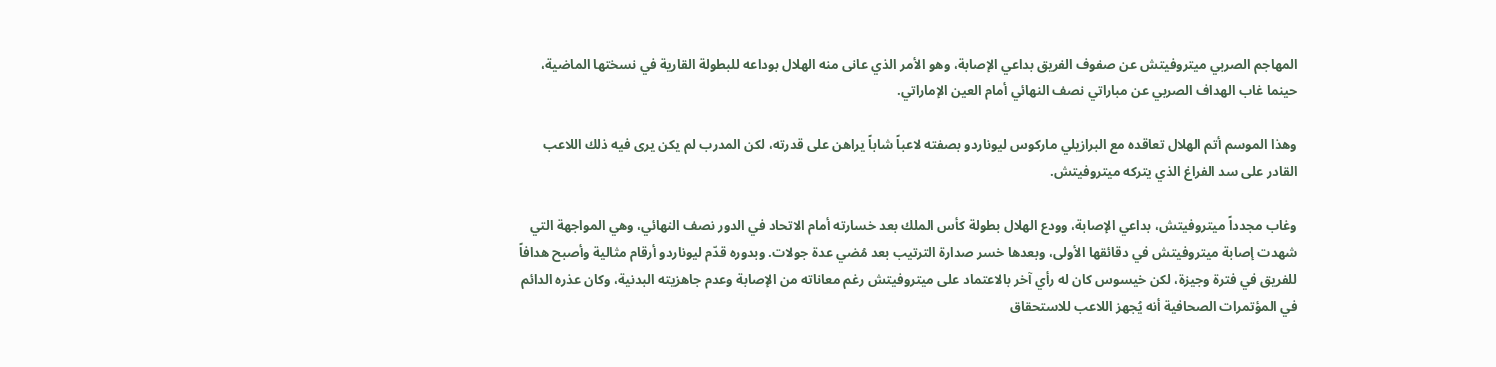المهاجم الصربي ميتروفيتش عن صفوف الفريق بداعي الإصابة، وهو الأمر الذي عانى منه الهلال بوداعه للبطولة القارية في نسختها الماضية، حينما غاب الهداف الصربي عن مباراتي نصف النهائي أمام العين الإماراتي.

وهذا الموسم أتم الهلال تعاقده مع البرازيلي ماركوس ليوناردو بصفته لاعباً شاباً يراهن على قدرته، لكن المدرب لم يكن يرى فيه ذلك اللاعب القادر على سد الفراغ الذي يتركه ميتروفيتش.

وغاب مجدداً ميتروفيتش، بداعي الإصابة، وودع الهلال بطولة كأس الملك بعد خسارته أمام الاتحاد في الدور نصف النهائي، وهي المواجهة التي شهدت إصابة ميتروفيتش في دقائقها الأولى، وبعدها خسر صدارة الترتيب بعد مُضي عدة جولات. وبدوره قدّم ليوناردو أرقام مثالية وأصبح هدافاً للفريق في فترة وجيزة، لكن خيسوس كان له رأي آخر بالاعتماد على ميتروفيتش رغم معاناته من الإصابة وعدم جاهزيته البدنية، وكان عذره الدائم في المؤتمرات الصحافية أنه يُجهز اللاعب للاستحقاق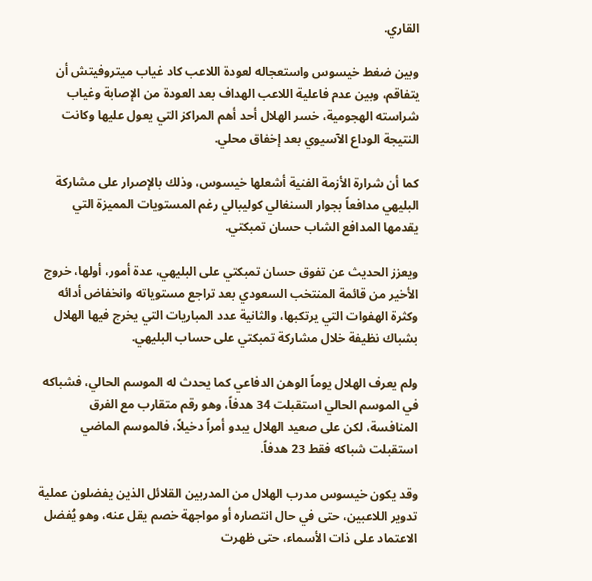القاري.

وبين ضغط خيسوس واستعجاله لعودة اللاعب كاد غياب ميتروفيتش أن يتفاقم، وبين عدم فاعلية اللاعب الهداف بعد العودة من الإصابة وغياب شراسته الهجومية، خسر الهلال أحد أهم المراكز التي يعول عليها وكانت النتيجة الوداع الآسيوي بعد إخفاق محلي.

كما أن شرارة الأزمة الفنية أشعلها خيسوس، وذلك بالإصرار على مشاركة البليهي مدافعاً بجوار السنغالي كوليبالي رغم المستويات المميزة التي يقدمها المدافع الشاب حسان تمبكتي.

ويعزز الحديث عن تفوق حسان تمبكتي على البليهي، عدة أمور، أولها، خروج الأخير من قائمة المنتخب السعودي بعد تراجع مستوياته وانخفاض أدائه وكثرة الهفوات التي يرتكبها، والثانية عدد المباريات التي يخرج فيها الهلال بشباك نظيفة خلال مشاركة تمبكتي على حساب البليهي.

ولم يعرف الهلال يوماً الوهن الدفاعي كما يحدث له الموسم الحالي، فشباكه في الموسم الحالي استقبلت 34 هدفاً، وهو رقم متقارب مع الفرق المنافسة، لكن على صعيد الهلال يبدو أمراً دخيلاً، فالموسم الماضي استقبلت شباكه فقط 23 هدفاً.

وقد يكون خيسوس مدرب الهلال من المدربين القلائل الذين يفضلون عملية تدوير اللاعبين، حتى في حال انتصاره أو مواجهة خصم يقل عنه، وهو يُفضل الاعتماد على ذات الأسماء، حتى ظهرت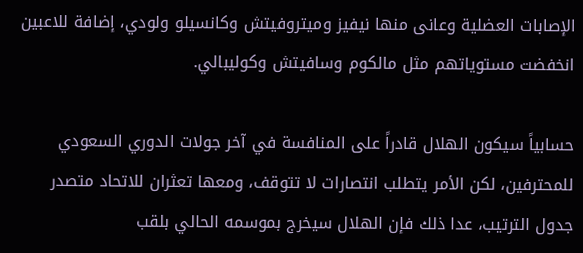الإصابات العضلية وعانى منها نيفيز وميتروفيتش وكانسيلو ولودي، إضافة للاعبين انخفضت مستوياتهم مثل مالكوم وسافيتش وكوليبالي.

حسابياً سيكون الهلال قادراً على المنافسة في آخر جولات الدوري السعودي للمحترفين، لكن الأمر يتطلب انتصارات لا تتوقف، ومعها تعثران للاتحاد متصدر جدول الترتيب، عدا ذلك فإن الهلال سيخرج بموسمه الحالي بلقب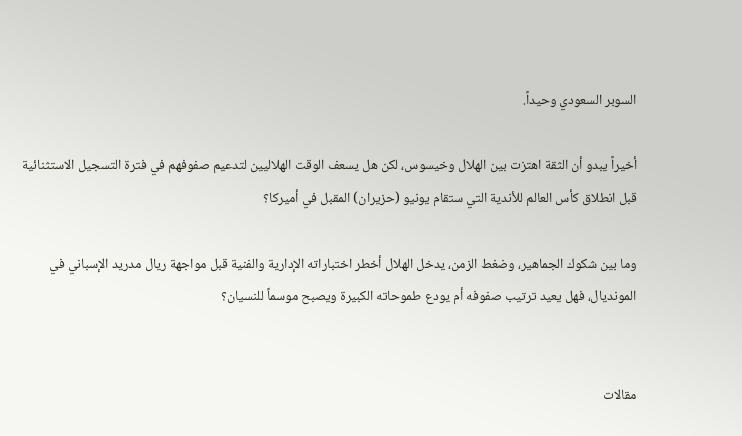السوبر السعودي وحيداً.

أخيراً يبدو أن الثقة اهتزت بين الهلال وخيسوس، لكن هل يسعف الوقت الهلاليين لتدعيم صفوفهم في فترة التسجيل الاستثنائية قبل انطلاق كأس العالم للأندية التي ستقام يونيو (حزيران) المقبل في أميركا؟

وما بين شكوك الجماهير، وضغط الزمن، يدخل الهلال أخطر اختباراته الإدارية والفنية قبل مواجهة ريال مدريد الإسباني في المونديال، فهل يعيد ترتيب صفوفه أم يودع طموحاته الكبيرة ويصبح موسماً للنسيان؟


مقالات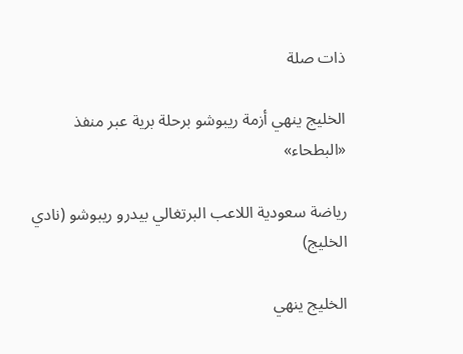ذات صلة

الخليج ينهي أزمة ريبوشو برحلة برية عبر منفذ «البطحاء»

رياضة سعودية اللاعب البرتغالي بيدرو ريبوشو (نادي الخليج)

الخليج ينهي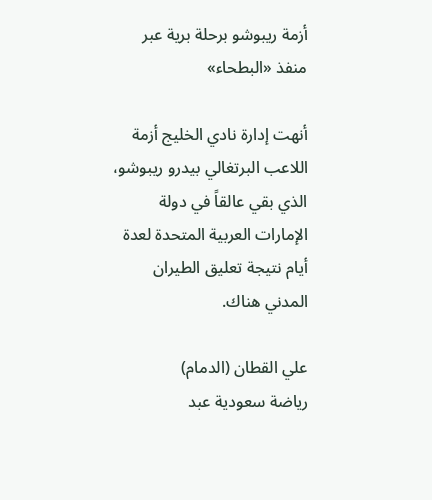أزمة ريبوشو برحلة برية عبر منفذ «البطحاء»

أنهت إدارة نادي الخليج أزمة اللاعب البرتغالي بيدرو ريبوشو، الذي بقي عالقاً في دولة الإمارات العربية المتحدة لعدة أيام نتيجة تعليق الطيران المدني هناك.

علي القطان (الدمام)
رياضة سعودية عبد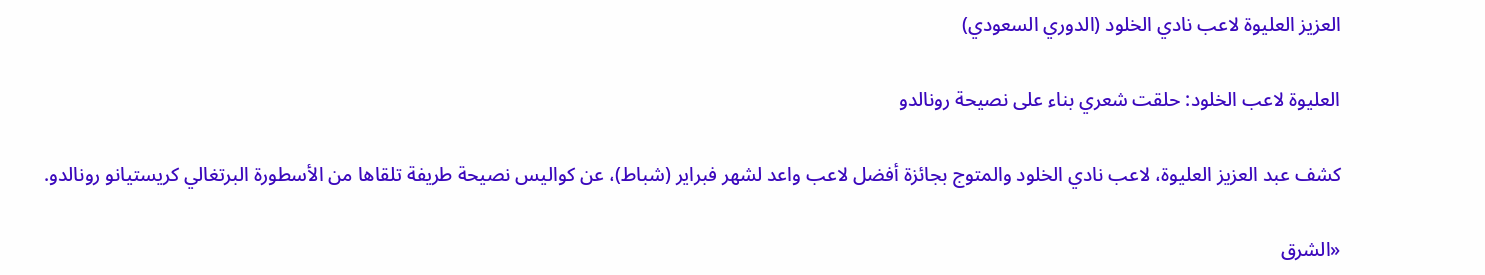العزيز العليوة لاعب نادي الخلود (الدوري السعودي)

العليوة لاعب الخلود: حلقت شعري بناء على نصيحة رونالدو

كشف عبد العزيز العليوة، لاعب نادي الخلود والمتوج بجائزة أفضل لاعب واعد لشهر فبراير (شباط)، عن كواليس نصيحة طريفة تلقاها من الأسطورة البرتغالي كريستيانو رونالدو.

«الشرق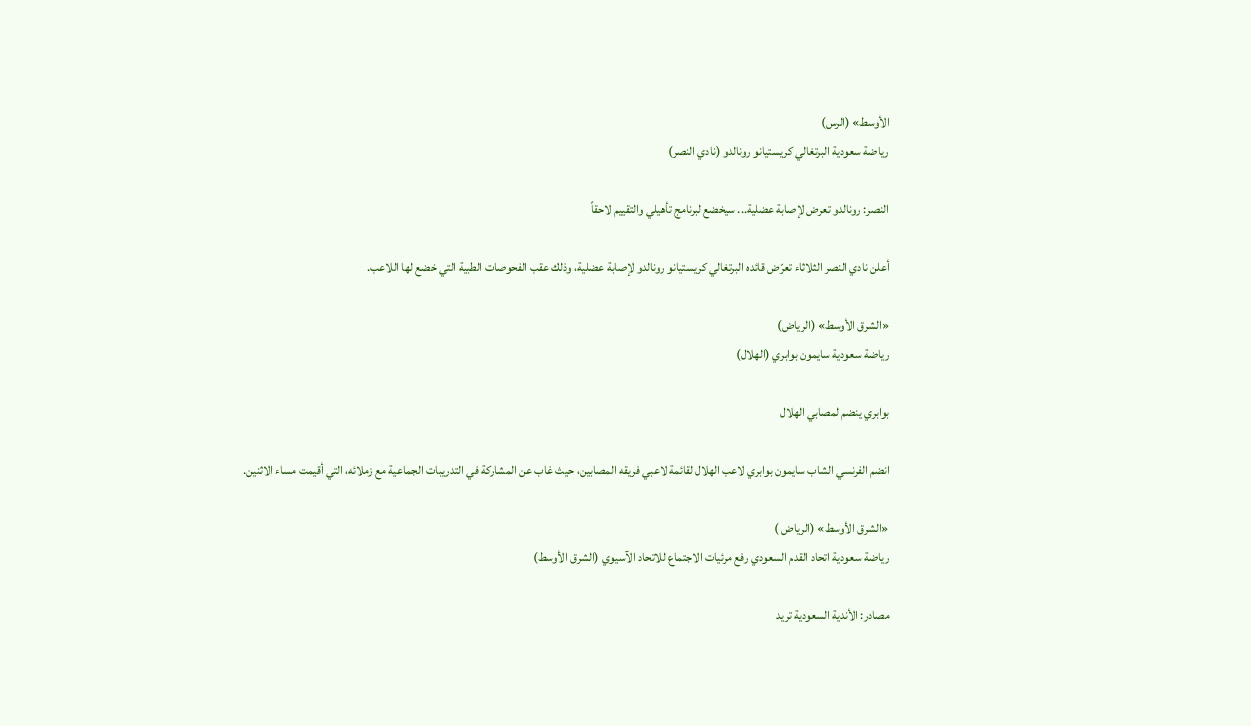الأوسط» (الرس)
رياضة سعودية البرتغالي كريستيانو رونالدو (نادي النصر)

النصر: رونالدو تعرض لإصابة عضلية... سيخضع لبرنامج تأهيلي والتقييم لاحقاً

أعلن نادي النصر الثلاثاء تعرّض قائده البرتغالي كريستيانو رونالدو لإصابة عضلية، وذلك عقب الفحوصات الطبية التي خضع لها اللاعب.

«الشرق الأوسط» (الرياض)
رياضة سعودية سايمون بوابري (الهلال)

بوابري ينضم لمصابي الهلال

انضم الفرنسي الشاب سايمون بوابري لاعب الهلال لقائمة لاعبي فريقه المصابين، حيث غاب عن المشاركة في التدريبات الجماعية مع زملائه، التي أقيمت مساء الاثنين.

«الشرق الأوسط» (الرياض )
رياضة سعودية اتحاد القدم السعودي رفع مرئيات الاجتماع للاتحاد الآسيوي (الشرق الأوسط)

مصادر: الأندية السعودية تريد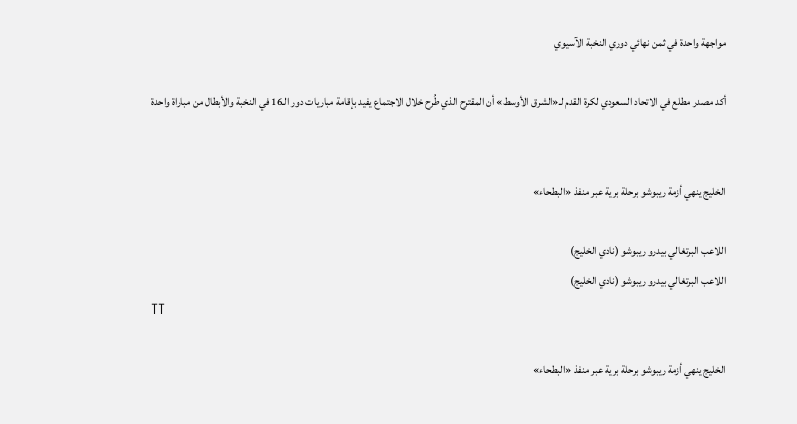مواجهة واحدة في ثمن نهائي دوري النخبة الآسيوي

أكد مصدر مطلع في الاتحاد السعودي لكرة القدم لـ«الشرق الأوسط» أن المقترح الذي طُرح خلال الاجتماع يفيد بإقامة مباريات دور الـ16 في النخبة والأبطال من مباراة واحدة


الخليج ينهي أزمة ريبوشو برحلة برية عبر منفذ «البطحاء»

اللاعب البرتغالي بيدرو ريبوشو (نادي الخليج)
اللاعب البرتغالي بيدرو ريبوشو (نادي الخليج)
TT

الخليج ينهي أزمة ريبوشو برحلة برية عبر منفذ «البطحاء»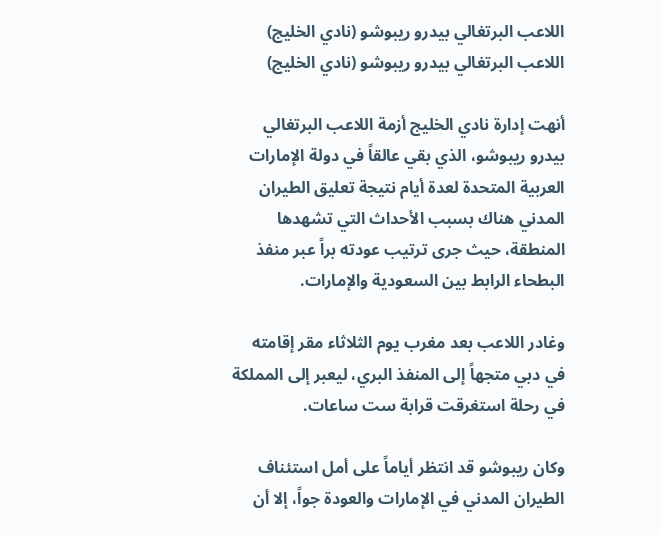اللاعب البرتغالي بيدرو ريبوشو (نادي الخليج)
اللاعب البرتغالي بيدرو ريبوشو (نادي الخليج)

أنهت إدارة نادي الخليج أزمة اللاعب البرتغالي بيدرو ريبوشو، الذي بقي عالقاً في دولة الإمارات العربية المتحدة لعدة أيام نتيجة تعليق الطيران المدني هناك بسبب الأحداث التي تشهدها المنطقة، حيث جرى ترتيب عودته براً عبر منفذ البطحاء الرابط بين السعودية والإمارات.

وغادر اللاعب بعد مغرب يوم الثلاثاء مقر إقامته في دبي متجهاً إلى المنفذ البري، ليعبر إلى المملكة في رحلة استغرقت قرابة ست ساعات.

وكان ريبوشو قد انتظر أياماً على أمل استئناف الطيران المدني في الإمارات والعودة جواً، إلا أن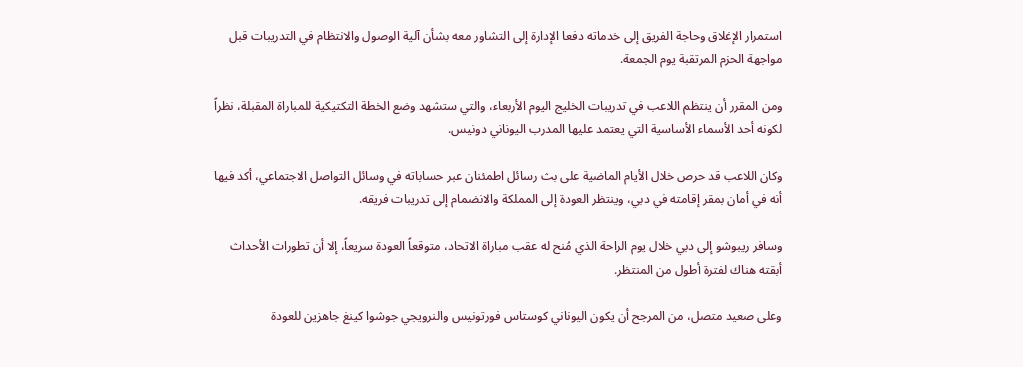استمرار الإغلاق وحاجة الفريق إلى خدماته دفعا الإدارة إلى التشاور معه بشأن آلية الوصول والانتظام في التدريبات قبل مواجهة الحزم المرتقبة يوم الجمعة.

ومن المقرر أن ينتظم اللاعب في تدريبات الخليج اليوم الأربعاء، والتي ستشهد وضع الخطة التكتيكية للمباراة المقبلة، نظراً لكونه أحد الأسماء الأساسية التي يعتمد عليها المدرب اليوناني دونيس.

وكان اللاعب قد حرص خلال الأيام الماضية على بث رسائل اطمئنان عبر حساباته في وسائل التواصل الاجتماعي، أكد فيها أنه في أمان بمقر إقامته في دبي، وينتظر العودة إلى المملكة والانضمام إلى تدريبات فريقه.

وسافر ريبوشو إلى دبي خلال يوم الراحة الذي مُنح له عقب مباراة الاتحاد، متوقعاً العودة سريعاً، إلا أن تطورات الأحداث أبقته هناك لفترة أطول من المنتظر.

وعلى صعيد متصل، من المرجح أن يكون اليوناني كوستاس فورتونيس والنرويجي جوشوا كينغ جاهزين للعودة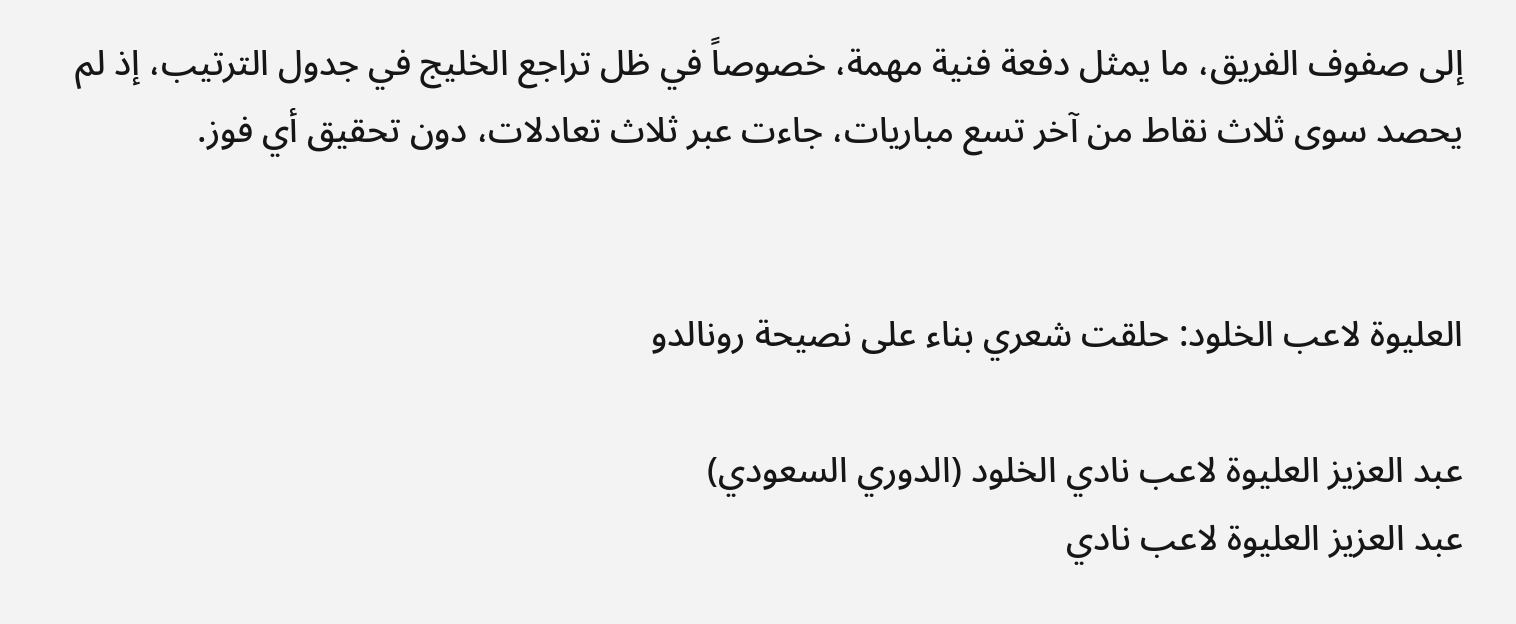إلى صفوف الفريق، ما يمثل دفعة فنية مهمة، خصوصاً في ظل تراجع الخليج في جدول الترتيب، إذ لم يحصد سوى ثلاث نقاط من آخر تسع مباريات، جاءت عبر ثلاث تعادلات، دون تحقيق أي فوز.


العليوة لاعب الخلود: حلقت شعري بناء على نصيحة رونالدو

عبد العزيز العليوة لاعب نادي الخلود (الدوري السعودي)
عبد العزيز العليوة لاعب نادي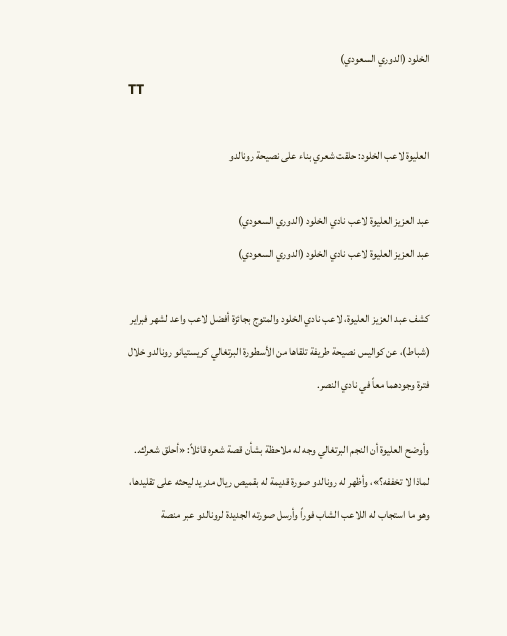الخلود (الدوري السعودي)
TT

العليوة لاعب الخلود: حلقت شعري بناء على نصيحة رونالدو

عبد العزيز العليوة لاعب نادي الخلود (الدوري السعودي)
عبد العزيز العليوة لاعب نادي الخلود (الدوري السعودي)

كشف عبد العزيز العليوة، لاعب نادي الخلود والمتوج بجائزة أفضل لاعب واعد لشهر فبراير (شباط)، عن كواليس نصيحة طريفة تلقاها من الأسطورة البرتغالي كريستيانو رونالدو خلال فترة وجودهما معاً في نادي النصر.

وأوضح العليوة أن النجم البرتغالي وجه له ملاحظة بشأن قصة شعره قائلاً: «أحلق شعرك.. لماذا لا تخففه؟»، وأظهر له رونالدو صورة قديمة له بقميص ريال مدريد ليحثه على تقليدها، وهو ما استجاب له اللاعب الشاب فوراً وأرسل صورته الجديدة لرونالدو عبر منصة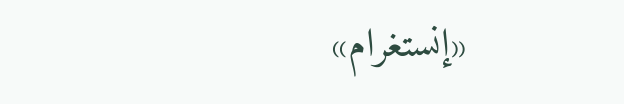«إنستغرام»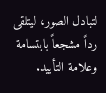لتبادل الصور، ليتلقى رداً مشجعاً بابتسامة وعلامة التأييد.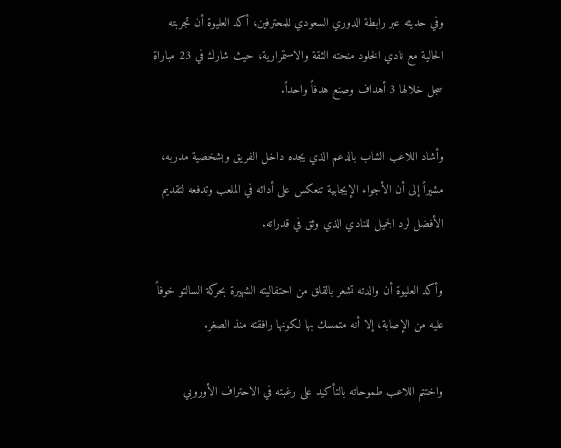وفي حديثه عبر رابطة الدوري السعودي للمحترفين، أكد العليوة أن تجربته الحالية مع نادي الخلود منحته الثقة والاستمرارية، حيث شارك في 23 مباراة سجل خلالها 3 أهداف وصنع هدفاً واحداً.

وأشاد اللاعب الشاب بالدعم الذي يجده داخل الفريق وبشخصية مدربه، مشيراً إلى أن الأجواء الإيجابية تنعكس على أدائه في الملعب وتدفعه لتقديم الأفضل لرد الجميل للنادي الذي وثق في قدراته.

وأكد العليوة أن والدته تشعر بالقلق من احتفاليته الشهيرة بحركة السالتو خوفاً عليه من الإصابة، إلا أنه متمسك بها لكونها رافقته منذ الصغر.

واختتم اللاعب طموحاته بالتأكيد على رغبته في الاحتراف الأوروبي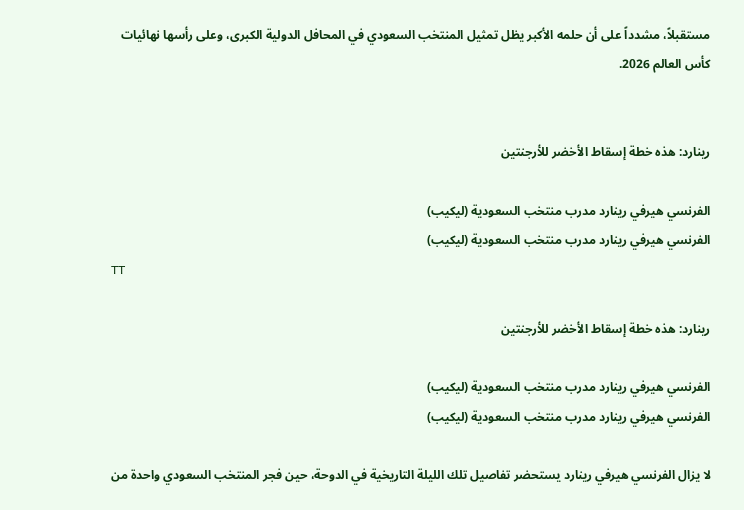مستقبلاً، مشدداً على أن حلمه الأكبر يظل تمثيل المنتخب السعودي في المحافل الدولية الكبرى، وعلى رأسها نهائيات كأس العالم 2026.


رينارد: هذه خطة إسقاط الأخضر للأرجنتين

الفرنسي هيرفي رينارد مدرب منتخب السعودية (ليكيب)
الفرنسي هيرفي رينارد مدرب منتخب السعودية (ليكيب)
TT

رينارد: هذه خطة إسقاط الأخضر للأرجنتين

الفرنسي هيرفي رينارد مدرب منتخب السعودية (ليكيب)
الفرنسي هيرفي رينارد مدرب منتخب السعودية (ليكيب)

لا يزال الفرنسي هيرفي رينارد يستحضر تفاصيل تلك الليلة التاريخية في الدوحة، حين فجر المنتخب السعودي واحدة من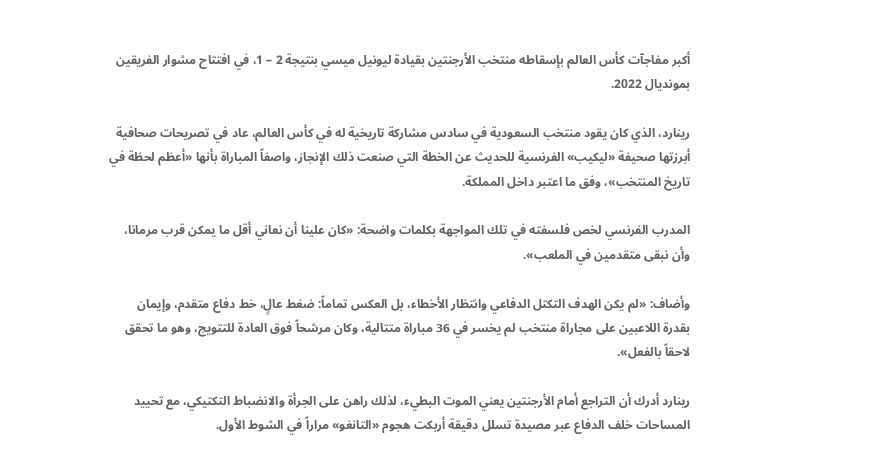أكبر مفاجآت كأس العالم بإسقاطه منتخب الأرجنتين بقيادة ليونيل ميسي بنتيجة 2 – 1، في افتتاح مشوار الفريقين بمونديال 2022.

رينارد، الذي كان يقود منتخب السعودية في سادس مشاركة تاريخية له في كأس العالم، عاد في تصريحات صحافية أبرزتها صحيفة «ليكيب» الفرنسية للحديث عن الخطة التي صنعت ذلك الإنجاز، واصفاً المباراة بأنها «أعظم لحظة في تاريخ المنتخب»، وفق ما اعتبر داخل المملكة.

المدرب الفرنسي لخص فلسفته في تلك المواجهة بكلمات واضحة: «كان علينا أن نعاني أقل ما يمكن قرب مرمانا، وأن نبقى متقدمين في الملعب».

وأضاف: «لم يكن الهدف التكتل الدفاعي وانتظار الأخطاء، بل العكس تماماً: ضغط عالٍ، خط دفاع متقدم، وإيمان بقدرة اللاعبين على مجاراة منتخب لم يخسر في 36 مباراة متتالية، وكان مرشحاً فوق العادة للتتويج، وهو ما تحقق لاحقاً بالفعل».

رينارد أدرك أن التراجع أمام الأرجنتين يعني الموت البطيء، لذلك راهن على الجرأة والانضباط التكتيكي، مع تحييد المساحات خلف الدفاع عبر مصيدة تسلل دقيقة أربكت هجوم «التانغو» مراراً في الشوط الأول.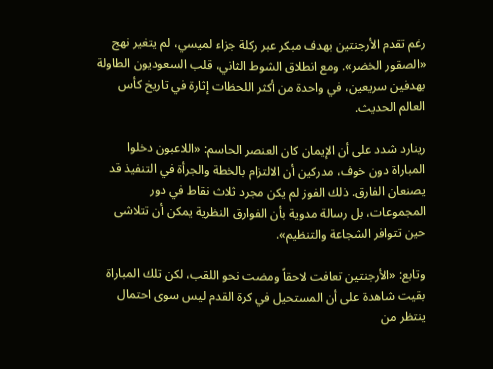رغم تقدم الأرجنتين بهدف مبكر عبر ركلة جزاء لميسي، لم يتغير نهج «الصقور الخضر». ومع انطلاق الشوط الثاني، قلب السعوديون الطاولة بهدفين سريعين، في واحدة من أكثر اللحظات إثارة في تاريخ كأس العالم الحديث.

رينارد شدد على أن الإيمان كان العنصر الحاسم: «اللاعبون دخلوا المباراة دون خوف، مدركين أن الالتزام بالخطة والجرأة في التنفيذ قد يصنعان الفارق. ذلك الفوز لم يكن مجرد ثلاث نقاط في دور المجموعات، بل رسالة مدوية بأن الفوارق النظرية يمكن أن تتلاشى حين تتوافر الشجاعة والتنظيم».

وتابع: «الأرجنتين تعافت لاحقاً ومضت نحو اللقب، لكن تلك المباراة بقيت شاهدة على أن المستحيل في كرة القدم ليس سوى احتمال ينتظر من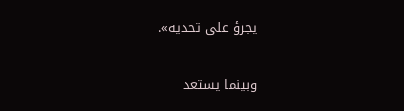يجرؤ على تحديه».

وبينما يستعد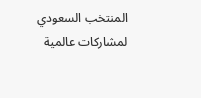المنتخب السعودي لمشاركات عالمية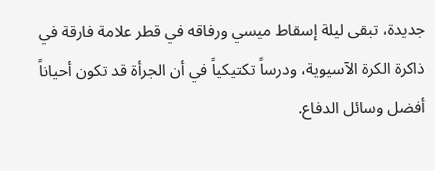جديدة، تبقى ليلة إسقاط ميسي ورفاقه في قطر علامة فارقة في ذاكرة الكرة الآسيوية، ودرساً تكتيكياً في أن الجرأة قد تكون أحياناً أفضل وسائل الدفاع.